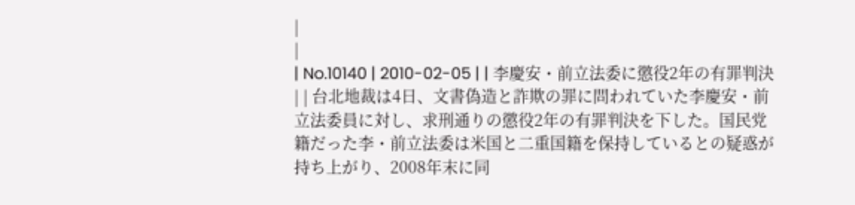|
|
| No.10140 | 2010-02-05 | | 李慶安・前立法委に懲役2年の有罪判決 | | 台北地裁は4日、文書偽造と詐欺の罪に問われていた李慶安・前立法委員に対し、求刑通りの懲役2年の有罪判決を下した。国民党籍だった李・前立法委は米国と二重国籍を保持しているとの疑惑が持ち上がり、2008年末に同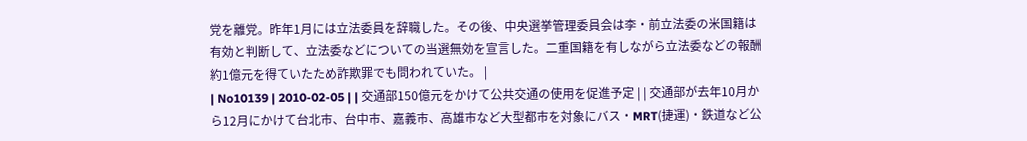党を離党。昨年1月には立法委員を辞職した。その後、中央選挙管理委員会は李・前立法委の米国籍は有効と判断して、立法委などについての当選無効を宣言した。二重国籍を有しながら立法委などの報酬約1億元を得ていたため詐欺罪でも問われていた。 |
| No10139 | 2010-02-05 | | 交通部150億元をかけて公共交通の使用を促進予定 | | 交通部が去年10月から12月にかけて台北市、台中市、嘉義市、高雄市など大型都市を対象にバス・MRT(捷運)・鉄道など公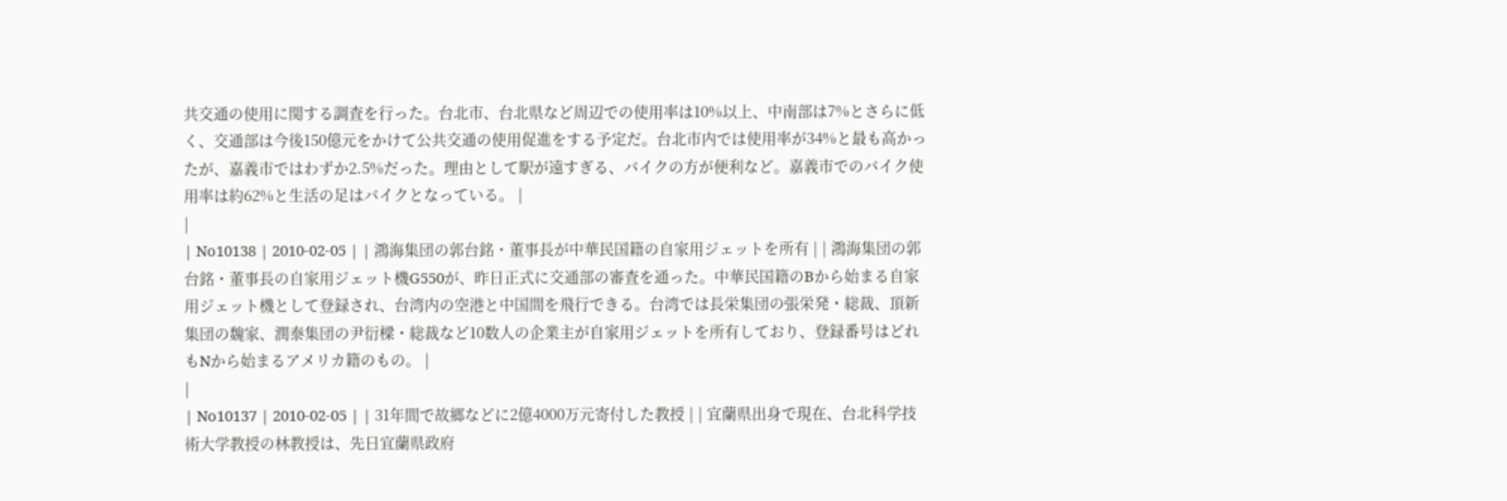共交通の使用に関する調査を行った。台北市、台北県など周辺での使用率は10%以上、中南部は7%とさらに低く、交通部は今後150億元をかけて公共交通の使用促進をする予定だ。台北市内では使用率が34%と最も高かったが、嘉義市ではわずか2.5%だった。理由として駅が遠すぎる、バイクの方が便利など。嘉義市でのバイク使用率は約62%と生活の足はバイクとなっている。 |
|
| No10138 | 2010-02-05 | | 鴻海集団の郭台銘・董事長が中華民国籍の自家用ジェットを所有 | | 鴻海集団の郭台銘・董事長の自家用ジェット機G550が、昨日正式に交通部の審査を通った。中華民国籍のBから始まる自家用ジェット機として登録され、台湾内の空港と中国間を飛行できる。台湾では長栄集団の張栄発・総裁、頂新集団の魏家、潤泰集団の尹衍樑・総裁など10数人の企業主が自家用ジェットを所有しており、登録番号はどれもNから始まるアメリカ籍のもの。 |
|
| No10137 | 2010-02-05 | | 31年間で故郷などに2億4000万元寄付した教授 | | 宜蘭県出身で現在、台北科学技術大学教授の林教授は、先日宜蘭県政府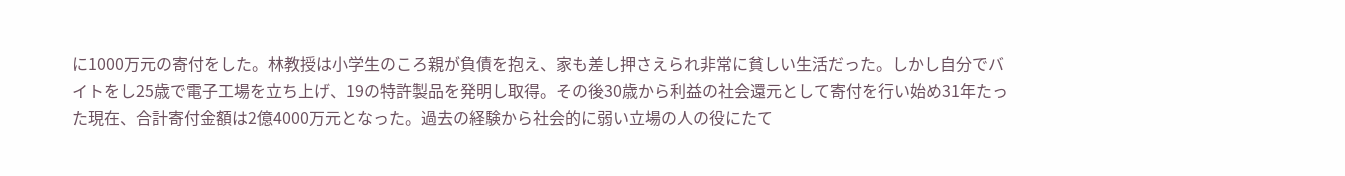に1000万元の寄付をした。林教授は小学生のころ親が負債を抱え、家も差し押さえられ非常に貧しい生活だった。しかし自分でバイトをし25歳で電子工場を立ち上げ、19の特許製品を発明し取得。その後30歳から利益の社会還元として寄付を行い始め31年たった現在、合計寄付金額は2億4000万元となった。過去の経験から社会的に弱い立場の人の役にたて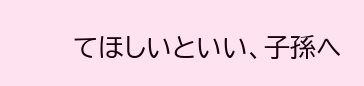てほしいといい、子孫へ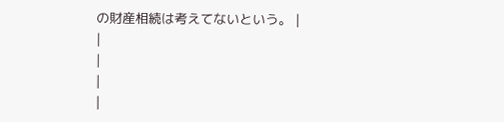の財産相続は考えてないという。 |
|
|
|
|